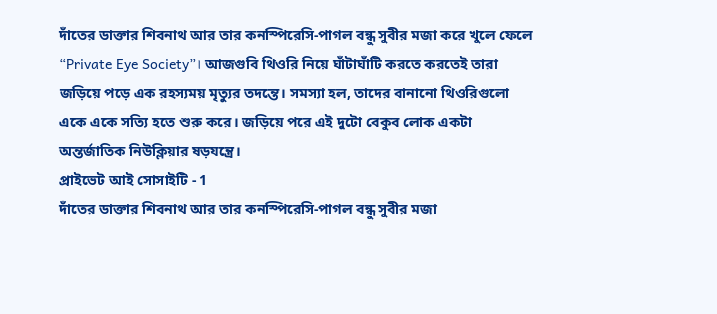দাঁতের ডাক্তার শিবনাথ আর তার কনস্পিরেসি-পাগল বন্ধু সুবীর মজা করে খুলে ফেলে “Private Eye Society”। আজগুবি থিওরি নিয়ে ঘাঁটাঘাঁটি করতে করতেই তারা জড়িয়ে পড়ে এক রহস্যময় মৃত্যুর তদন্তে। সমস্যা হল, তাদের বানানো থিওরিগুলো একে একে সত্যি হতে শুরু করে। জড়িয়ে পরে এই দুটো বেকুব লোক একটা অন্তর্জাতিক নিউক্লিয়ার ষড়যন্ত্রে।
প্রাইভেট আই সোসাইটি - 1
দাঁতের ডাক্তার শিবনাথ আর তার কনস্পিরেসি-পাগল বন্ধু সুবীর মজা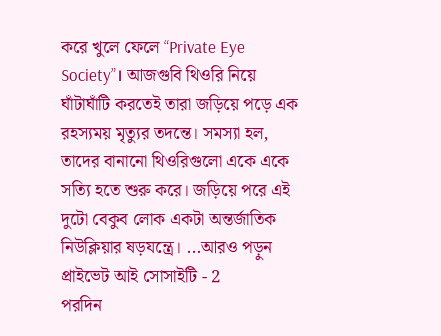করে খুলে ফেলে “Private Eye Society”। আজগুবি থিওরি নিয়ে ঘাঁটাঘাঁটি করতেই তারা জড়িয়ে পড়ে এক রহস্যময় মৃত্যুর তদন্তে। সমস্যা হল, তাদের বানানো থিওরিগুলো একে একে সত্যি হতে শুরু করে। জড়িয়ে পরে এই দুটো বেকুব লোক একটা অন্তর্জাতিক নিউক্লিয়ার ষড়যন্ত্রে। ...আরও পড়ুন
প্রাইভেট আই সোসাইটি - 2
পরদিন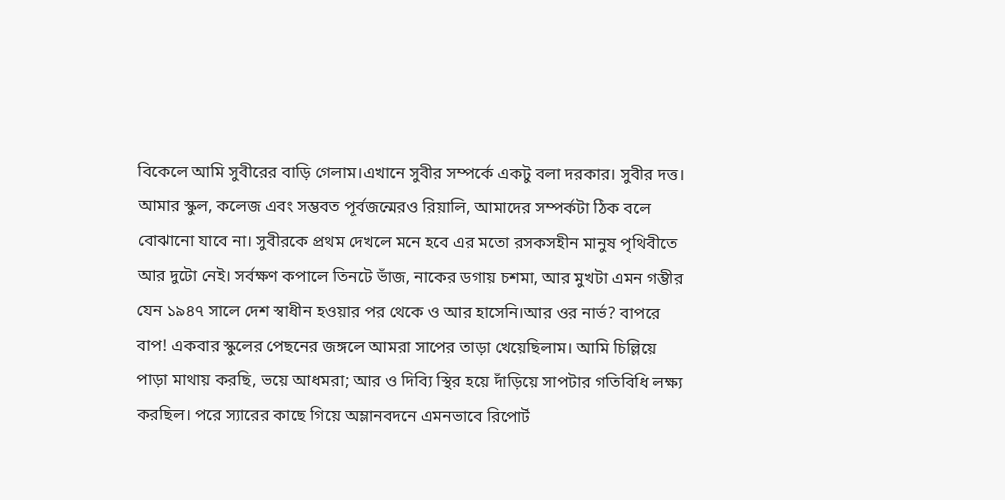বিকেলে আমি সুবীরের বাড়ি গেলাম।এখানে সুবীর সম্পর্কে একটু বলা দরকার। সুবীর দত্ত। আমার স্কুল, কলেজ এবং সম্ভবত পূর্বজন্মেরও রিয়ালি, আমাদের সম্পর্কটা ঠিক বলে বোঝানো যাবে না। সুবীরকে প্রথম দেখলে মনে হবে এর মতো রসকসহীন মানুষ পৃথিবীতে আর দুটো নেই। সর্বক্ষণ কপালে তিনটে ভাঁজ, নাকের ডগায় চশমা, আর মুখটা এমন গম্ভীর যেন ১৯৪৭ সালে দেশ স্বাধীন হওয়ার পর থেকে ও আর হাসেনি।আর ওর নার্ভ? বাপরে বাপ! একবার স্কুলের পেছনের জঙ্গলে আমরা সাপের তাড়া খেয়েছিলাম। আমি চিল্লিয়ে পাড়া মাথায় করছি, ভয়ে আধমরা; আর ও দিব্যি স্থির হয়ে দাঁড়িয়ে সাপটার গতিবিধি লক্ষ্য করছিল। পরে স্যারের কাছে গিয়ে অম্লানবদনে এমনভাবে রিপোর্ট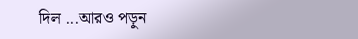দিল ...আরও পড়ুন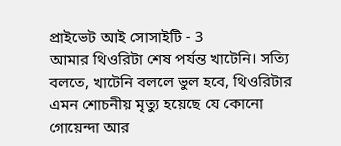প্রাইভেট আই সোসাইটি - 3
আমার থিওরিটা শেষ পর্যন্ত খাটেনি। সত্যি বলতে, খাটেনি বললে ভুল হবে, থিওরিটার এমন শোচনীয় মৃত্যু হয়েছে যে কোনো গোয়েন্দা আর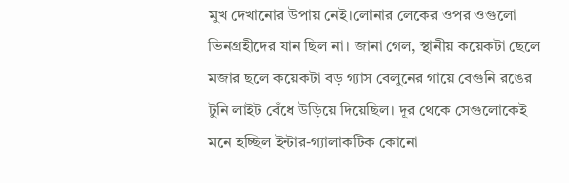মুখ দেখানোর উপায় নেই।লোনার লেকের ওপর ওগুলো ভিনগ্রহীদের যান ছিল না। জানা গেল, স্থানীয় কয়েকটা ছেলে মজার ছলে কয়েকটা বড় গ্যাস বেলুনের গায়ে বেগুনি রঙের টুনি লাইট বেঁধে উড়িয়ে দিয়েছিল। দূর থেকে সেগুলোকেই মনে হচ্ছিল ইন্টার-গ্যালাকটিক কোনো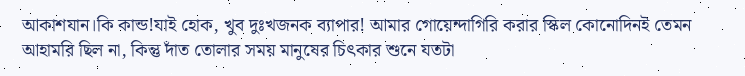আকাশযান।কি কান্ড!যাই হোক, খুব দুঃখজনক ব্যাপার! আমার গোয়েন্দাগিরি করার স্কিল কোনোদিনই তেমন আহামরি ছিল না, কিন্তু দাঁত তোলার সময় মানুষের চিৎকার শুনে যতটা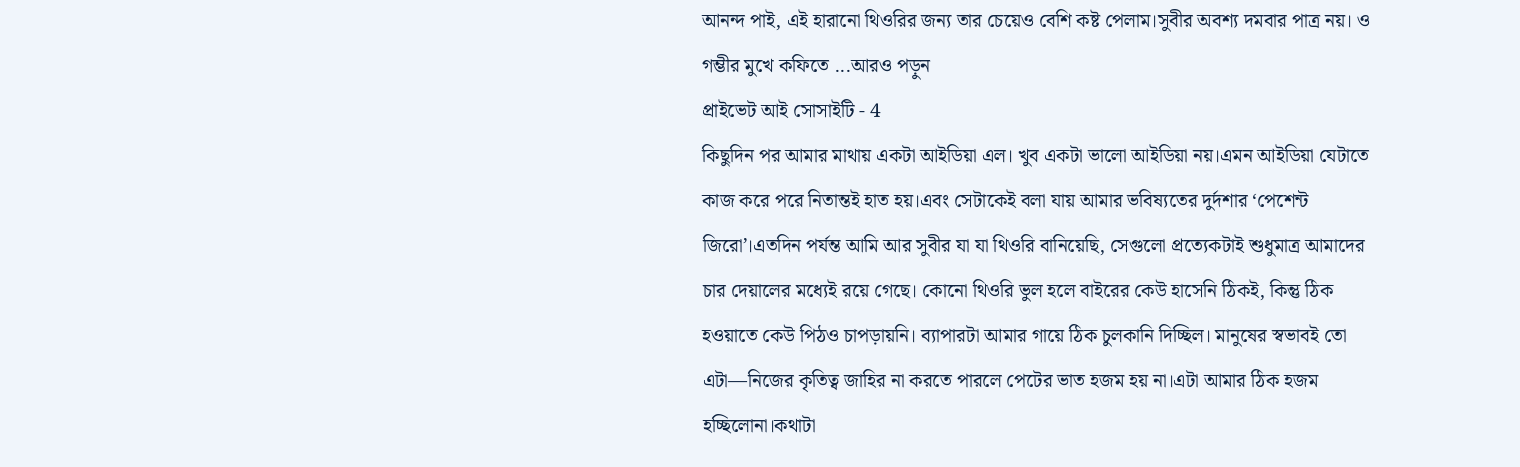আনন্দ পাই, এই হারানো থিওরির জন্য তার চেয়েও বেশি কষ্ট পেলাম।সুবীর অবশ্য দমবার পাত্র নয়। ও গম্ভীর মুখে কফিতে ...আরও পড়ুন
প্রাইভেট আই সোসাইটি - 4
কিছুদিন পর আমার মাথায় একটা আইডিয়া এল। খুব একটা ভালো আইডিয়া নয়।এমন আইডিয়া যেটাতে কাজ করে পরে নিতান্তই হাত হয়।এবং সেটাকেই বলা যায় আমার ভবিষ্যতের দুর্দশার ‘পেশেন্ট জিরো’।এতদিন পর্যন্ত আমি আর সুবীর যা যা থিওরি বানিয়েছি, সেগুলো প্রত্যেকটাই শুধুমাত্র আমাদের চার দেয়ালের মধ্যেই রয়ে গেছে। কোনো থিওরি ভুল হলে বাইরের কেউ হাসেনি ঠিকই, কিন্তু ঠিক হওয়াতে কেউ পিঠও চাপড়ায়নি। ব্যাপারটা আমার গায়ে ঠিক চুলকানি দিচ্ছিল। মানুষের স্বভাবই তো এটা—নিজের কৃতিত্ব জাহির না করতে পারলে পেটের ভাত হজম হয় না।এটা আমার ঠিক হজম হচ্ছিলোনা।কথাটা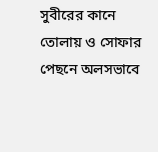সুবীরের কানে তোলায় ও সোফার পেছনে অলসভাবে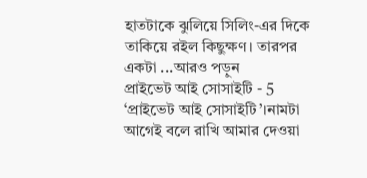হাতটাকে ঝুলিয়ে সিলিং-এর দিকে তাকিয়ে রইল কিছুক্ষণ। তারপর একটা ...আরও পড়ুন
প্রাইভেট আই সোসাইটি - 5
‘প্রাইভেট আই সোসাইটি’।নামটা আগেই বলে রাখি আমার দেওয়া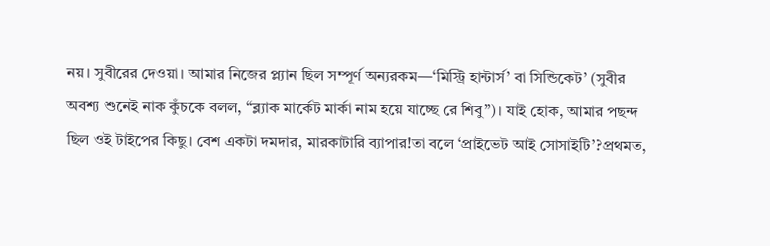নয়। সুবীরের দেওয়া। আমার নিজের প্ল্যান ছিল সম্পূর্ণ অন্যরকম—‘মিস্ট্রি হান্টার্স’ বা সিন্ডিকেট’ (সুবীর অবশ্য শুনেই নাক কুঁচকে বলল, “ব্ল্যাক মার্কেট মার্কা নাম হয়ে যাচ্ছে রে শিবু”)। যাই হোক, আমার পছন্দ ছিল ওই টাইপের কিছু। বেশ একটা দমদার, মারকাটারি ব্যাপার!তা বলে ‘প্রাইভেট আই সোসাইটি’?প্রথমত,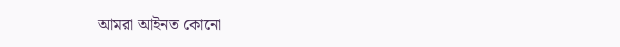আমরা আইনত কোনো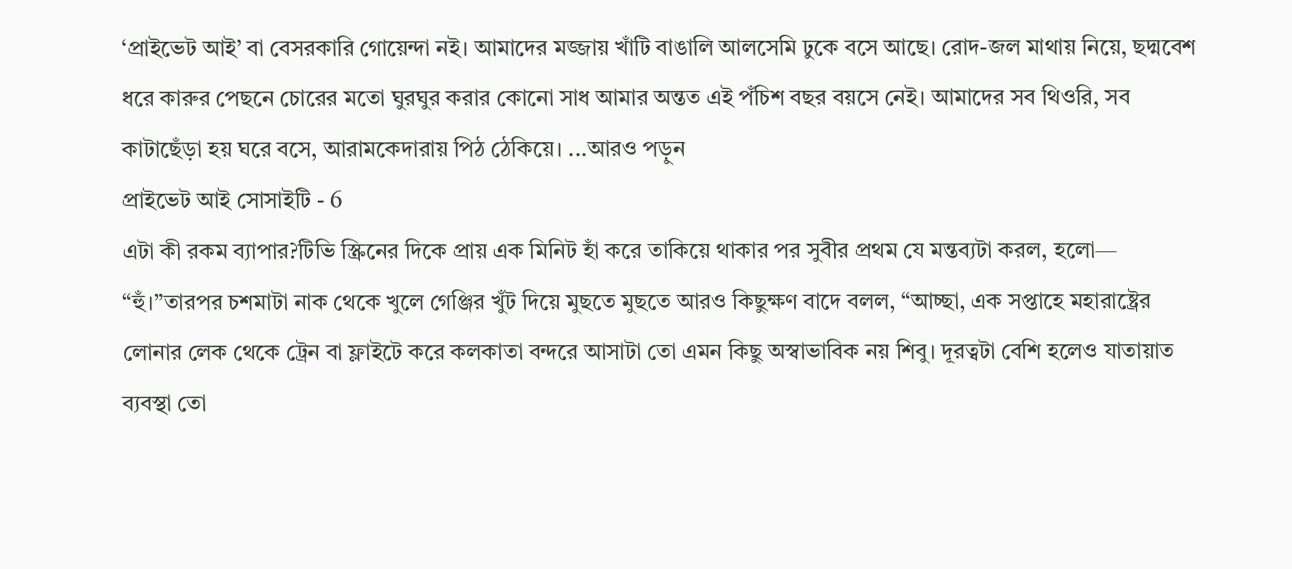‘প্রাইভেট আই’ বা বেসরকারি গোয়েন্দা নই। আমাদের মজ্জায় খাঁটি বাঙালি আলসেমি ঢুকে বসে আছে। রোদ-জল মাথায় নিয়ে, ছদ্মবেশ ধরে কারুর পেছনে চোরের মতো ঘুরঘুর করার কোনো সাধ আমার অন্তত এই পঁচিশ বছর বয়সে নেই। আমাদের সব থিওরি, সব কাটাছেঁড়া হয় ঘরে বসে, আরামকেদারায় পিঠ ঠেকিয়ে। ...আরও পড়ুন
প্রাইভেট আই সোসাইটি - 6
এটা কী রকম ব্যাপার?টিভি স্ক্রিনের দিকে প্রায় এক মিনিট হাঁ করে তাকিয়ে থাকার পর সুবীর প্রথম যে মন্তব্যটা করল, হলো— “হুঁ।”তারপর চশমাটা নাক থেকে খুলে গেঞ্জির খুঁট দিয়ে মুছতে মুছতে আরও কিছুক্ষণ বাদে বলল, “আচ্ছা, এক সপ্তাহে মহারাষ্ট্রের লোনার লেক থেকে ট্রেন বা ফ্লাইটে করে কলকাতা বন্দরে আসাটা তো এমন কিছু অস্বাভাবিক নয় শিবু। দূরত্বটা বেশি হলেও যাতায়াত ব্যবস্থা তো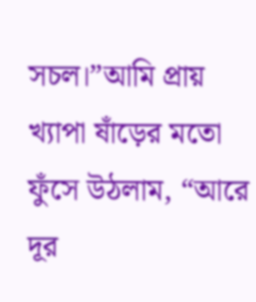সচল।”আমি প্রায় খ্যাপা ষাঁড়ের মতো ফুঁসে উঠলাম, “আরে দূর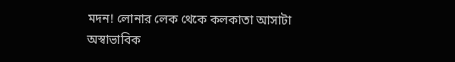মদন! লোনার লেক থেকে কলকাতা আসাটা অস্বাভাবিক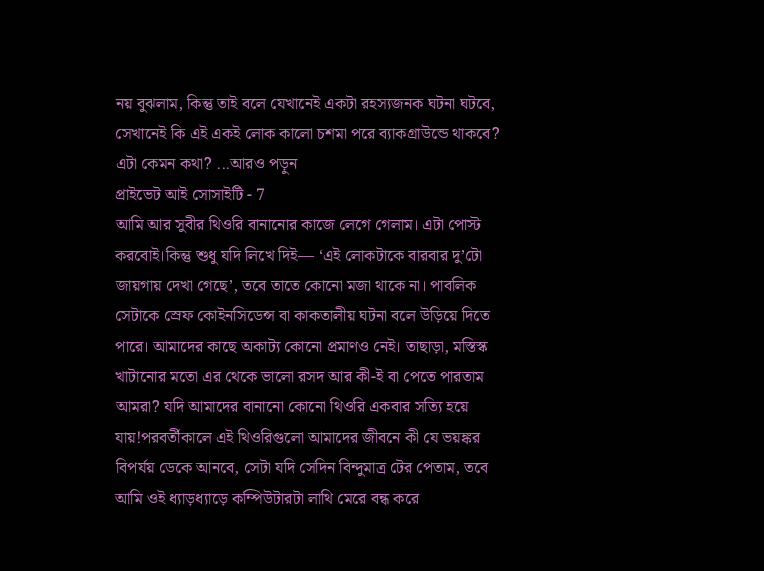নয় বুঝলাম, কিন্তু তাই বলে যেখানেই একটা রহস্যজনক ঘটনা ঘটবে, সেখানেই কি এই একই লোক কালো চশমা পরে ব্যাকগ্রাউন্ডে থাকবে? এটা কেমন কথা? ...আরও পড়ুন
প্রাইভেট আই সোসাইটি - 7
আমি আর সুবীর থিওরি বানানোর কাজে লেগে গেলাম। এটা পোস্ট করবোই।কিন্তু শুধু যদি লিখে দিই— ‘এই লোকটাকে বারবার দু’টো জায়গায় দেখা গেছে’, তবে তাতে কোনো মজা থাকে না। পাবলিক সেটাকে স্রেফ কোইনসিডেন্স বা কাকতালীয় ঘটনা বলে উড়িয়ে দিতে পারে। আমাদের কাছে অকাট্য কোনো প্রমাণও নেই। তাছাড়া, মস্তিস্ক খাটানোর মতো এর থেকে ভালো রসদ আর কী-ই বা পেতে পারতাম আমরা? যদি আমাদের বানানো কোনো থিওরি একবার সত্যি হয়ে যায়!পরবর্তীকালে এই থিওরিগুলো আমাদের জীবনে কী যে ভয়ঙ্কর বিপর্যয় ডেকে আনবে, সেটা যদি সেদিন বিন্দুমাত্র টের পেতাম, তবে আমি ওই ধ্যাড়ধ্যাড়ে কম্পিউটারটা লাথি মেরে বন্ধ করে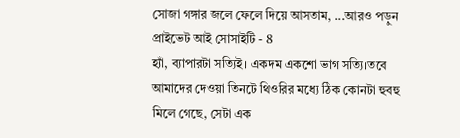সোজা গঙ্গার জলে ফেলে দিয়ে আসতাম, ...আরও পড়ুন
প্রাইভেট আই সোসাইটি - 8
হ্যাঁ, ব্যাপারটা সত্যিই। একদম একশো ভাগ সত্যি।তবে আমাদের দেওয়া তিনটে থিওরির মধ্যে ঠিক কোনটা হুবহু মিলে গেছে, সেটা এক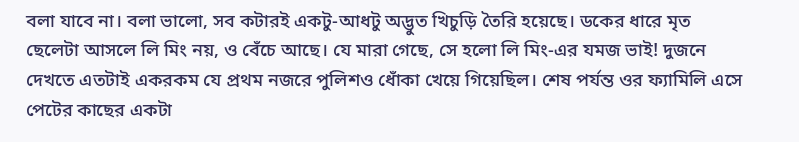বলা যাবে না। বলা ভালো, সব কটারই একটু-আধটু অদ্ভুত খিচুড়ি তৈরি হয়েছে। ডকের ধারে মৃত ছেলেটা আসলে লি মিং নয়, ও বেঁচে আছে। যে মারা গেছে, সে হলো লি মিং-এর যমজ ভাই! দুজনে দেখতে এতটাই একরকম যে প্রথম নজরে পুলিশও ধোঁকা খেয়ে গিয়েছিল। শেষ পর্যন্ত ওর ফ্যামিলি এসে পেটের কাছের একটা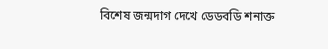বিশেষ জন্মদাগ দেখে ডেডবডি শনাক্ত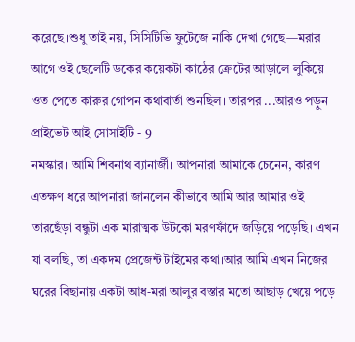করেছে।শুধু তাই নয়, সিসিটিভি ফুটেজে নাকি দেখা গেছে—মরার আগে ওই ছেলেটি ডকের কয়েকটা কাঠের ক্রেটের আড়ালে লুকিয়ে ওত পেতে কারুর গোপন কথাবার্তা শুনছিল। তারপর ...আরও পড়ুন
প্রাইভেট আই সোসাইটি - 9
নমস্কার। আমি শিবনাথ ব্যানার্জী। আপনারা আমাকে চেনেন, কারণ এতক্ষণ ধরে আপনারা জানলেন কীভাবে আমি আর আমার ওই তারছেঁড়া বন্ধুটা এক মারাত্মক উটকো মরণফাঁদে জড়িয়ে পড়েছি। এখন যা বলছি, তা একদম প্রেজেন্ট টাইমের কথা।আর আমি এখন নিজের ঘরের বিছানায় একটা আধ-মরা আলুর বস্তার মতো আছাড় খেয়ে পড়ে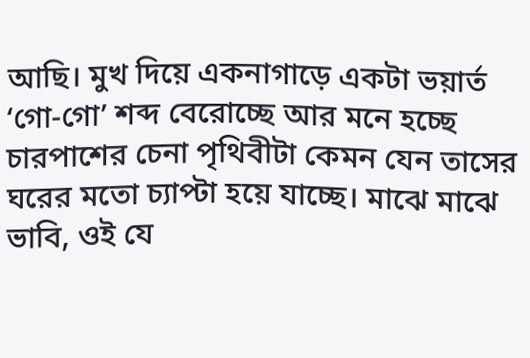আছি। মুখ দিয়ে একনাগাড়ে একটা ভয়ার্ত ‘গো-গো’ শব্দ বেরোচ্ছে আর মনে হচ্ছে চারপাশের চেনা পৃথিবীটা কেমন যেন তাসের ঘরের মতো চ্যাপ্টা হয়ে যাচ্ছে। মাঝে মাঝে ভাবি, ওই যে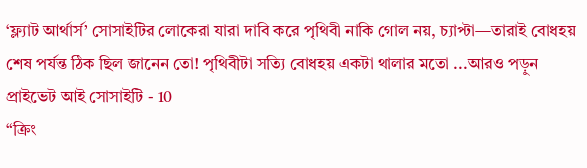‘ফ্ল্যাট আর্থার্স’ সোসাইটির লোকেরা যারা দাবি করে পৃথিবী নাকি গোল নয়, চ্যাপ্টা—তারাই বোধহয় শেষ পর্যন্ত ঠিক ছিল জানেন তো! পৃথিবীটা সত্যি বোধহয় একটা থালার মতো ...আরও পড়ুন
প্রাইভেট আই সোসাইটি - 10
“ক্রিং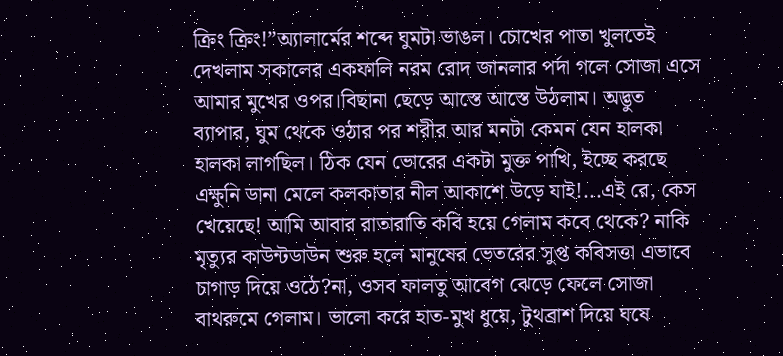ক্রিং ক্রিং!”অ্যালার্মের শব্দে ঘুমটা ভাঙল। চোখের পাতা খুলতেই দেখলাম সকালের একফালি নরম রোদ জানলার পর্দা গলে সোজা এসে আমার মুখের ওপর।বিছানা ছেড়ে আস্তে আস্তে উঠলাম। অদ্ভুত ব্যাপার, ঘুম থেকে ওঠার পর শরীর আর মনটা কেমন যেন হালকা হালকা লাগছিল। ঠিক যেন ভোরের একটা মুক্ত পাখি, ইচ্ছে করছে এক্ষুনি ডানা মেলে কলকাতার নীল আকাশে উড়ে যাই!...এই রে, কেস খেয়েছে! আমি আবার রাতারাতি কবি হয়ে গেলাম কবে থেকে? নাকি মৃত্যুর কাউন্টডাউন শুরু হলে মানুষের ভেতরের সুপ্ত কবিসত্তা এভাবে চাগাড় দিয়ে ওঠে?না, ওসব ফালতু আবেগ ঝেড়ে ফেলে সোজা বাথরুমে গেলাম। ভালো করে হাত-মুখ ধুয়ে, টুথব্রাশ দিয়ে ঘষে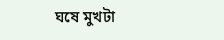ঘষে মুখটা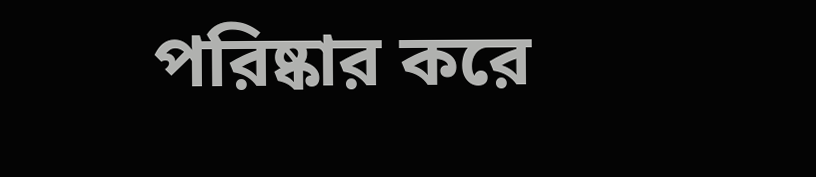পরিষ্কার করে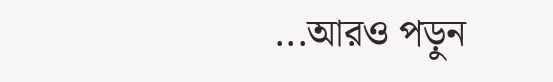...আরও পড়ুন